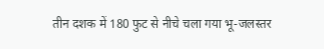तीन दशक में 180 फुट से नीचे चला गया भू-जलस्तर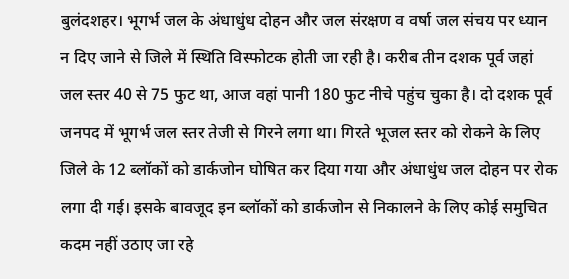बुलंदशहर। भूगर्भ जल के अंधाधुंध दोहन और जल संरक्षण व वर्षा जल संचय पर ध्यान न दिए जाने से जिले में स्थिति विस्फोटक होती जा रही है। करीब तीन दशक पूर्व जहां जल स्तर 40 से 75 फुट था, आज वहां पानी 180 फुट नीचे पहुंच चुका है। दो दशक पूर्व जनपद में भूगर्भ जल स्तर तेजी से गिरने लगा था। गिरते भूजल स्तर को रोकने के लिए जिले के 12 ब्लॉकों को डार्कजोन घोषित कर दिया गया और अंधाधुंध जल दोहन पर रोक लगा दी गई। इसके बावजूद इन ब्लॉकों को डार्कजोन से निकालने के लिए कोई समुचित कदम नहीं उठाए जा रहे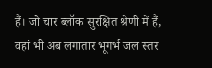हैं। जो चार ब्लॉक सुरक्षित श्रेणी में हैं, वहां भी अब लगातार भूगर्भ जल स्तर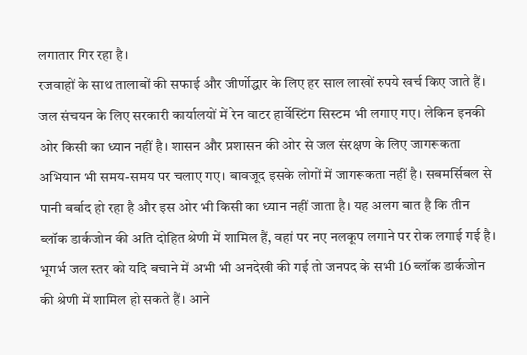लगातार गिर रहा है।
रजवाहों के साथ तालाबों की सफाई और जीर्णोद्धार के लिए हर साल लाखों रुपये खर्च किए जाते हैं। जल संचयन के लिए सरकारी कार्यालयों में रेन वाटर हार्वेस्टिंग सिस्टम भी लगाए गए। लेकिन इनकी ओर किसी का ध्यान नहीं है। शासन और प्रशासन की ओर से जल संरक्षण के लिए जागरूकता अभियान भी समय-समय पर चलाए गए। बावजूद इसके लोगों में जागरूकता नहीं है। सबमर्सिबल से पानी बर्बाद हो रहा है और इस ओर भी किसी का ध्यान नहीं जाता है। यह अलग बात है कि तीन ब्लॉक डार्कजोन की अति दोहित श्रेणी में शामिल हैं, वहां पर नए नलकूप लगाने पर रोक लगाई गई है।
भूगर्भ जल स्तर को यदि बचाने में अभी भी अनदेखी की गई तो जनपद के सभी 16 ब्लॉक डार्कजोन की श्रेणी में शामिल हो सकते हैं। आने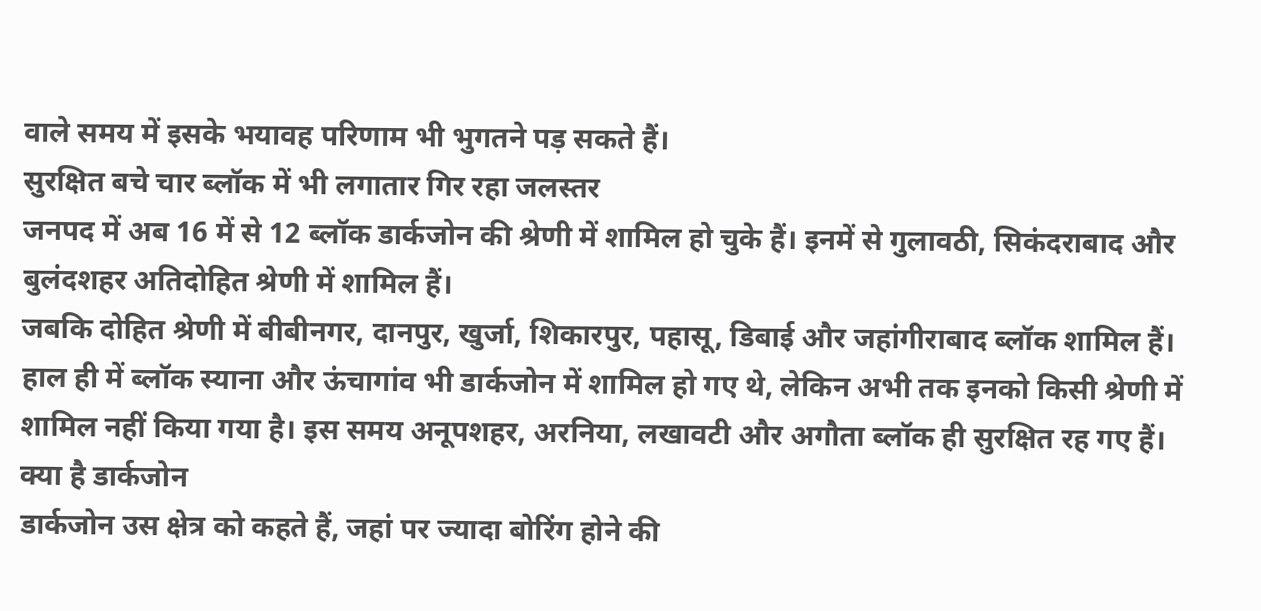वाले समय में इसके भयावह परिणाम भी भुगतने पड़ सकते हैं।
सुरक्षित बचे चार ब्लॉक में भी लगातार गिर रहा जलस्तर
जनपद में अब 16 में से 12 ब्लॉक डार्कजोन की श्रेणी में शामिल हो चुके हैं। इनमें से गुलावठी, सिकंदराबाद और बुलंदशहर अतिदोहित श्रेणी में शामिल हैं।
जबकि दोहित श्रेणी में बीबीनगर, दानपुर, खुर्जा, शिकारपुर, पहासू, डिबाई और जहांगीराबाद ब्लॉक शामिल हैं। हाल ही में ब्लॉक स्याना और ऊंचागांव भी डार्कजोन में शामिल हो गए थे, लेकिन अभी तक इनको किसी श्रेणी में शामिल नहीं किया गया है। इस समय अनूपशहर, अरनिया, लखावटी और अगौता ब्लॉक ही सुरक्षित रह गए हैं।
क्या है डार्कजोन
डार्कजोन उस क्षेत्र को कहते हैं, जहां पर ज्यादा बोरिंग होने की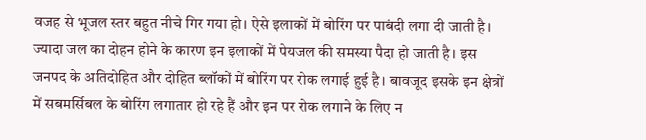वजह से भूजल स्तर बहुत नीचे गिर गया हो। ऐसे इलाकों में बोरिंग पर पाबंदी लगा दी जाती है। ज्यादा जल का दोहन होने के कारण इन इलाकों में पेयजल की समस्या पैदा हो जाती है। इस जनपद के अतिदोहित और दोहित ब्लॉकों में बोरिंग पर रोक लगाई हुई है। बावजूद इसके इन क्षेत्रों में सबमर्सिबल के बोरिंग लगातार हो रहे हैं और इन पर रोक लगाने के लिए न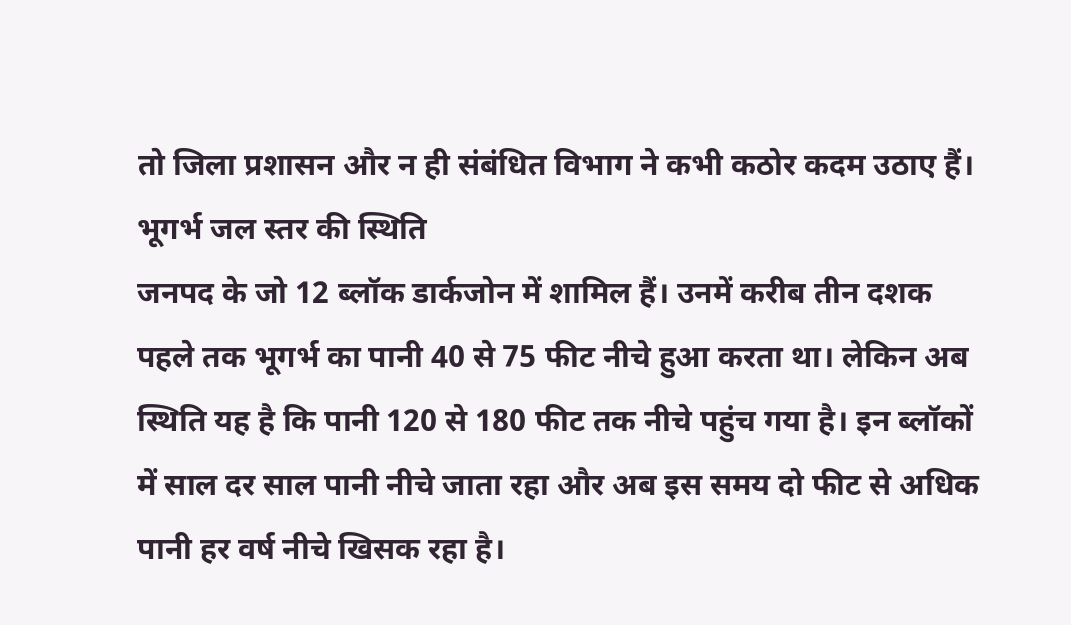तो जिला प्रशासन और न ही संबंधित विभाग ने कभी कठोर कदम उठाए हैं।
भूगर्भ जल स्तर की स्थिति
जनपद के जो 12 ब्लॉक डार्कजोन में शामिल हैं। उनमें करीब तीन दशक पहले तक भूगर्भ का पानी 40 से 75 फीट नीचे हुआ करता था। लेकिन अब स्थिति यह है कि पानी 120 से 180 फीट तक नीचे पहुंच गया है। इन ब्लॉकों में साल दर साल पानी नीचे जाता रहा और अब इस समय दो फीट से अधिक पानी हर वर्ष नीचे खिसक रहा है।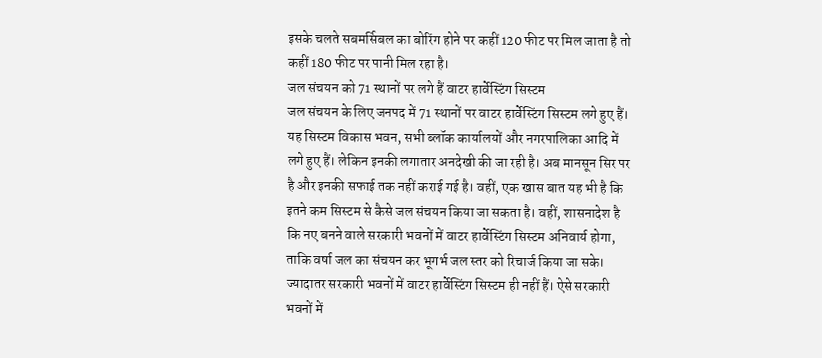इसके चलते सबमर्सिबल का बोरिंग होने पर कहीं 120 फीट पर मिल जाता है तो कहीं 180 फीट पर पानी मिल रहा है।
जल संचयन को 71 स्थानों पर लगे हैं वाटर हार्वेस्टिंग सिस्टम
जल संचयन के लिए जनपद में 71 स्थानों पर वाटर हार्वेस्टिंग सिस्टम लगे हुए हैं। यह सिस्टम विकास भवन, सभी ब्लॉक कार्यालयों और नगरपालिका आदि में लगे हुए हैं। लेकिन इनकी लगातार अनदेखी की जा रही है। अब मानसून सिर पर है और इनकी सफाई तक नहीं कराई गई है। वहीं, एक खास बात यह भी है कि इतने कम सिस्टम से कैसे जल संचयन किया जा सकता है। वहीं, शासनादेश है कि नए बनने वाले सरकारी भवनों में वाटर हार्वेस्टिंग सिस्टम अनिवार्य होगा, ताकि वर्षा जल का संचयन कर भूगर्भ जल स्तर को रिचार्ज किया जा सके। ज्यादातर सरकारी भवनों में वाटर हार्वेस्टिंग सिस्टम ही नहीं हैं। ऐसे सरकारी भवनों में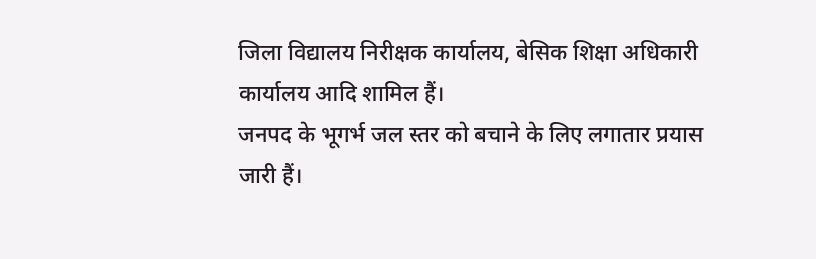जिला विद्यालय निरीक्षक कार्यालय, बेसिक शिक्षा अधिकारी कार्यालय आदि शामिल हैं।
जनपद के भूगर्भ जल स्तर को बचाने के लिए लगातार प्रयास जारी हैं।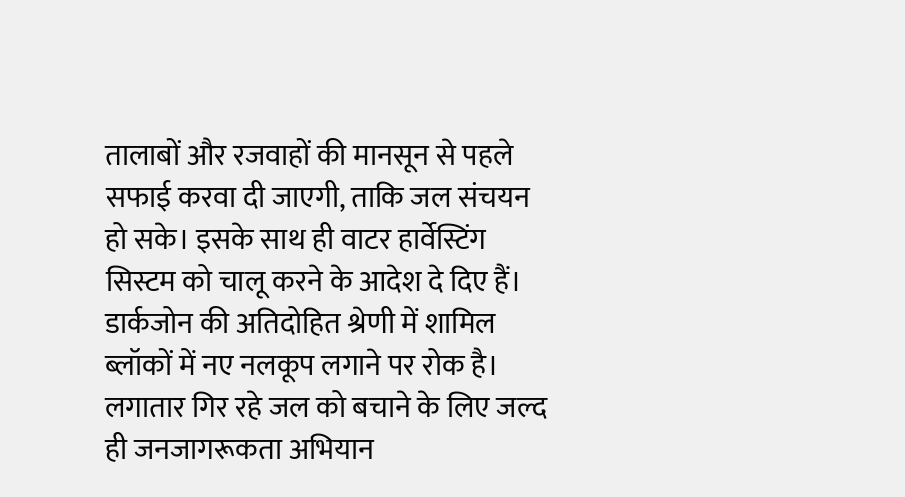तालाबों और रजवाहों की मानसून से पहले सफाई करवा दी जाएगी, ताकि जल संचयन हो सके। इसके साथ ही वाटर हार्वेस्टिंग सिस्टम को चालू करने के आदेश दे दिए हैं। डार्कजोन की अतिदोहित श्रेणी में शामिल ब्लॉकों में नए नलकूप लगाने पर रोक है। लगातार गिर रहे जल को बचाने के लिए जल्द ही जनजागरूकता अभियान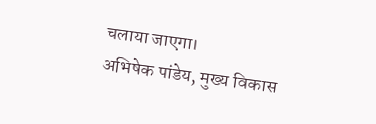चलाया जाएगा।
अभिषेक पांडेय, मुख्य विकास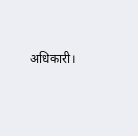अधिकारी।